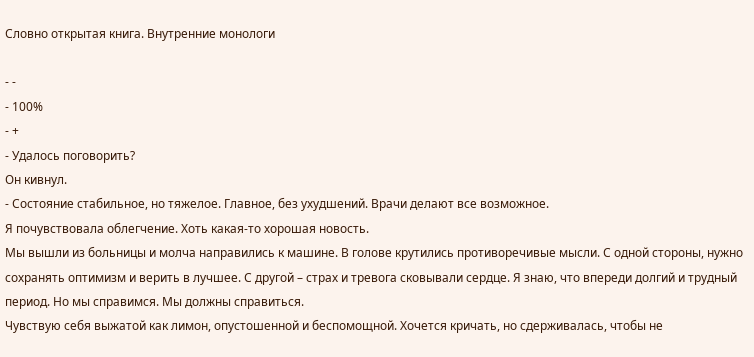Словно открытая книга. Внутренние монологи

- -
- 100%
- +
- Удалось поговорить?
Он кивнул.
- Состояние стабильное, но тяжелое. Главное, без ухудшений. Врачи делают все возможное.
Я почувствовала облегчение. Хоть какая-то хорошая новость.
Мы вышли из больницы и молча направились к машине. В голове крутились противоречивые мысли. С одной стороны, нужно сохранять оптимизм и верить в лучшее. С другой – страх и тревога сковывали сердце. Я знаю, что впереди долгий и трудный период. Но мы справимся. Мы должны справиться.
Чувствую себя выжатой как лимон, опустошенной и беспомощной. Хочется кричать, но сдерживалась, чтобы не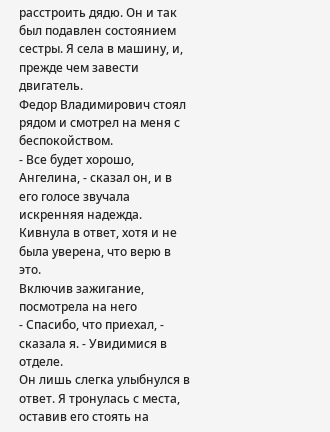расстроить дядю. Он и так был подавлен состоянием сестры. Я села в машину, и, прежде чем завести двигатель.
Федор Владимирович стоял рядом и смотрел на меня с беспокойством.
- Все будет хорошо, Ангелина, - сказал он, и в его голосе звучала искренняя надежда. Кивнула в ответ, хотя и не была уверена, что верю в это.
Включив зажигание, посмотрела на него
- Спасибо, что приехал, - сказала я. - Увидимися в отделе.
Он лишь слегка улыбнулся в ответ. Я тронулась с места, оставив его стоять на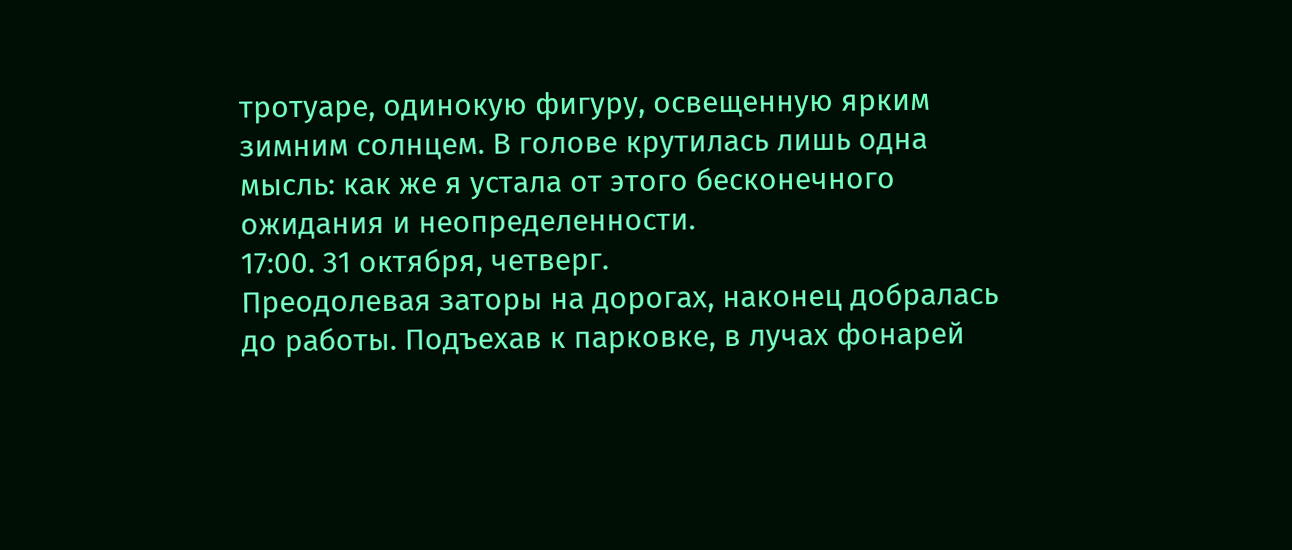тротуаре, одинокую фигуру, освещенную ярким зимним солнцем. В голове крутилась лишь одна мысль: как же я устала от этого бесконечного ожидания и неопределенности.
17:00. 31 октября, четверг.
Преодолевая заторы на дорогах, наконец добралась до работы. Подъехав к парковке, в лучах фонарей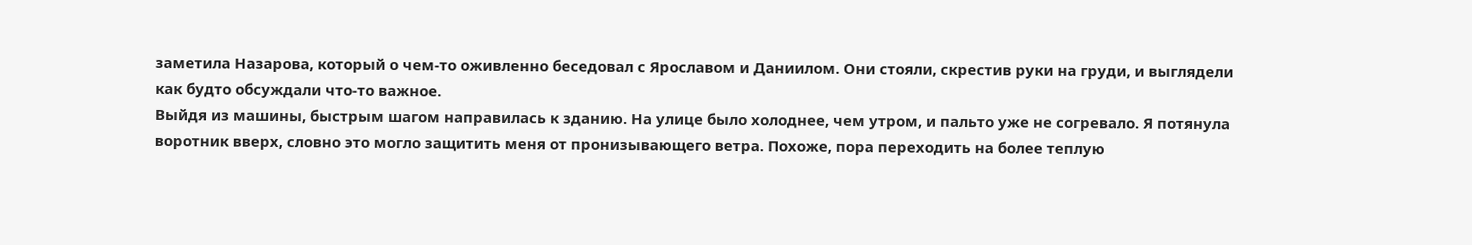заметила Назарова, который о чем-то оживленно беседовал с Ярославом и Даниилом. Они стояли, скрестив руки на груди, и выглядели как будто обсуждали что-то важное.
Выйдя из машины, быстрым шагом направилась к зданию. На улице было холоднее, чем утром, и пальто уже не согревало. Я потянула воротник вверх, словно это могло защитить меня от пронизывающего ветра. Похоже, пора переходить на более теплую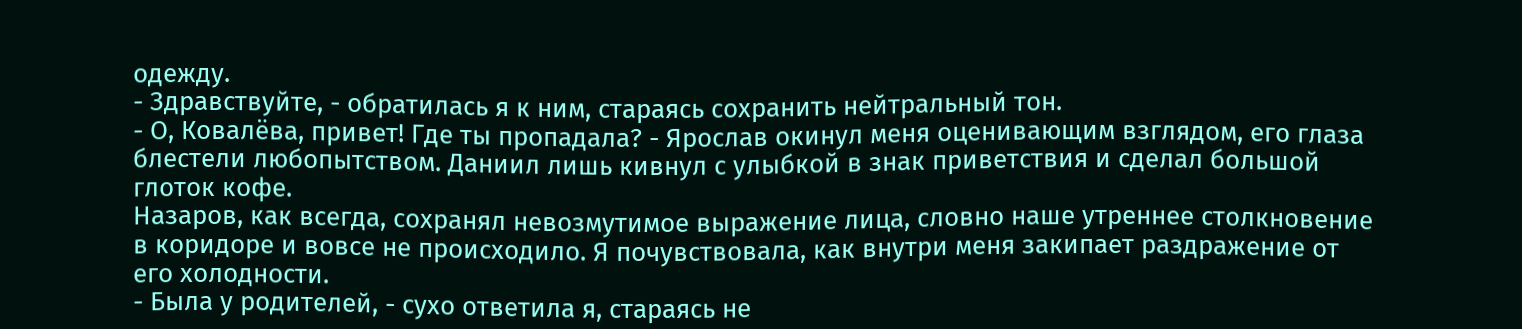одежду.
- Здравствуйте, - обратилась я к ним, стараясь сохранить нейтральный тон.
- О, Ковалёва, привет! Где ты пропадала? - Ярослав окинул меня оценивающим взглядом, его глаза блестели любопытством. Даниил лишь кивнул с улыбкой в знак приветствия и сделал большой глоток кофе.
Назаров, как всегда, сохранял невозмутимое выражение лица, словно наше утреннее столкновение в коридоре и вовсе не происходило. Я почувствовала, как внутри меня закипает раздражение от его холодности.
- Была у родителей, - сухо ответила я, стараясь не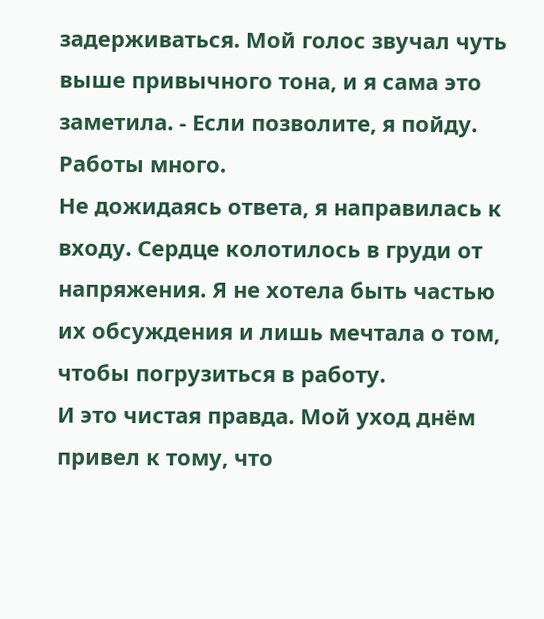задерживаться. Мой голос звучал чуть выше привычного тона, и я сама это заметила. - Если позволите, я пойду. Работы много.
Не дожидаясь ответа, я направилась к входу. Сердце колотилось в груди от напряжения. Я не хотела быть частью их обсуждения и лишь мечтала о том, чтобы погрузиться в работу.
И это чистая правда. Мой уход днём привел к тому, что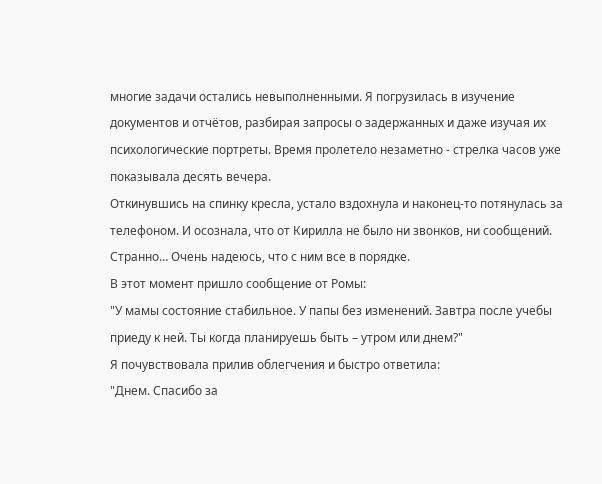многие задачи остались невыполненными. Я погрузилась в изучение документов и отчётов, разбирая запросы о задержанных и даже изучая их психологические портреты. Время пролетело незаметно - стрелка часов уже показывала десять вечера.
Откинувшись на спинку кресла, устало вздохнула и наконец-то потянулась за телефоном. И осознала, что от Кирилла не было ни звонков, ни сообщений. Странно… Очень надеюсь, что с ним все в порядке.
В этот момент пришло сообщение от Ромы:
"У мамы состояние стабильное. У папы без изменений. Завтра после учебы приеду к ней. Ты когда планируешь быть – утром или днем?"
Я почувствовала прилив облегчения и быстро ответила:
"Днем. Спасибо за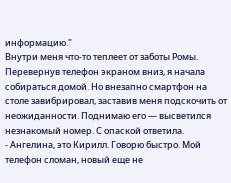информацию."
Внутри меня что-то теплеет от заботы Ромы.
Перевернув телефон экраном вниз, я начала собираться домой. Но внезапно смартфон на столе завибрировал, заставив меня подскочить от неожиданности. Поднимаю его — высветился незнакомый номер. С опаской ответила.
- Ангелина, это Кирилл. Говорю быстро. Мой телефон сломан, новый еще не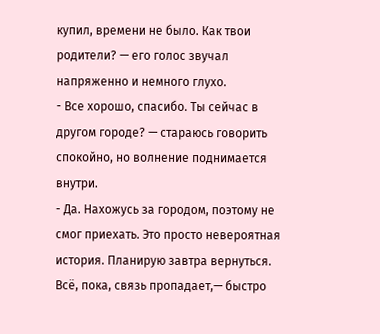купил, времени не было. Как твои родители? — его голос звучал напряженно и немного глухо.
- Все хорошо, спасибо. Ты сейчас в другом городе? — стараюсь говорить спокойно, но волнение поднимается внутри.
- Да. Нахожусь за городом, поэтому не смог приехать. Это просто невероятная история. Планирую завтра вернуться. Всё, пока, связь пропадает,— быстро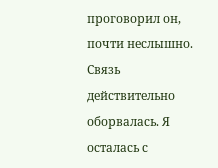проговорил он, почти неслышно.
Связь действительно оборвалась. Я осталась с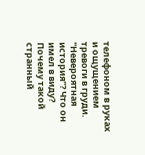телефоном в руках и ощущением тревоги в груди. "Невероятная история"? Что он имел в виду? Почему такой странный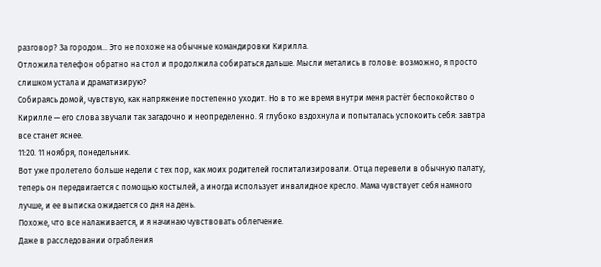разговор? За городом… Это не похоже на обычные командировки Кирилла.
Отложила телефон обратно на стол и продолжила собираться дальше. Мысли метались в голове: возможно, я просто слишком устала и драматизирую?
Собираясь домой, чувствую, как напряжение постепенно уходит. Но в то же время внутри меня растёт беспокойство о Кирилле — его слова звучали так загадочно и неопределенно. Я глубоко вздохнула и попыталась успокоить себя: завтра все станет яснее.
11:20. 11 ноября, понедельник.
Вот уже пролетело больше недели с тех пор, как моих родителей госпитализировали. Отца перевели в обычную палату, теперь он передвигается с помощью костылей, а иногда использует инвалидное кресло. Мама чувствует себя намного лучше, и ее выписка ожидается со дня на день.
Похоже, что все налаживается, и я начинаю чувствовать облегчение.
Даже в расследовании ограбления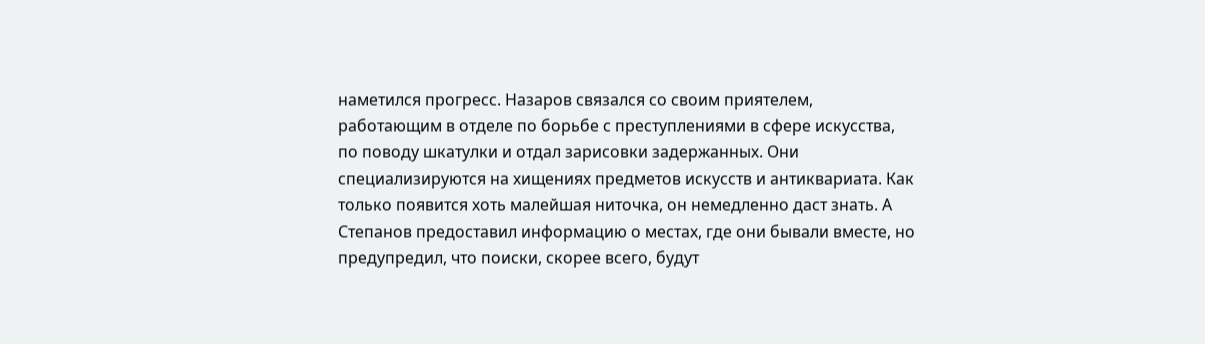наметился прогресс. Назаров связался со своим приятелем, работающим в отделе по борьбе с преступлениями в сфере искусства, по поводу шкатулки и отдал зарисовки задержанных. Они специализируются на хищениях предметов искусств и антиквариата. Как только появится хоть малейшая ниточка, он немедленно даст знать. А Степанов предоставил информацию о местах, где они бывали вместе, но предупредил, что поиски, скорее всего, будут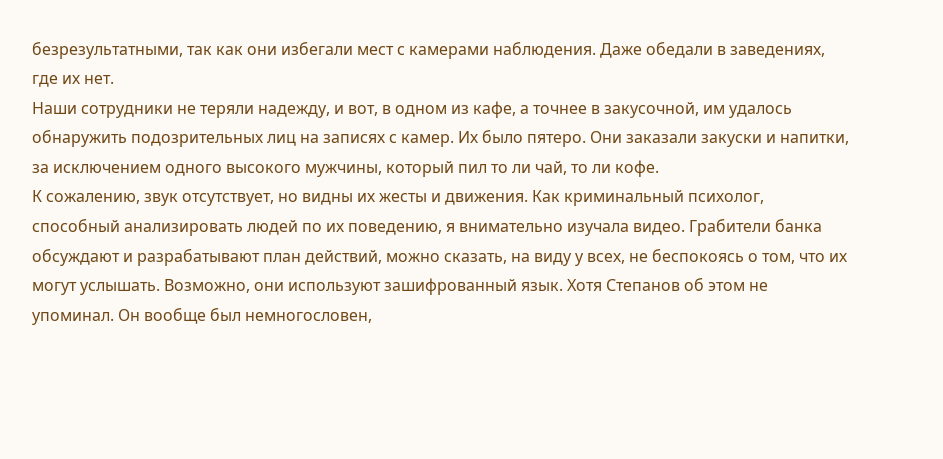безрезультатными, так как они избегали мест с камерами наблюдения. Даже обедали в заведениях, где их нет.
Наши сотрудники не теряли надежду, и вот, в одном из кафе, а точнее в закусочной, им удалось обнаружить подозрительных лиц на записях с камер. Их было пятеро. Они заказали закуски и напитки, за исключением одного высокого мужчины, который пил то ли чай, то ли кофе.
К сожалению, звук отсутствует, но видны их жесты и движения. Как криминальный психолог, способный анализировать людей по их поведению, я внимательно изучала видео. Грабители банка обсуждают и разрабатывают план действий, можно сказать, на виду у всех, не беспокоясь о том, что их могут услышать. Возможно, они используют зашифрованный язык. Хотя Степанов об этом не упоминал. Он вообще был немногословен,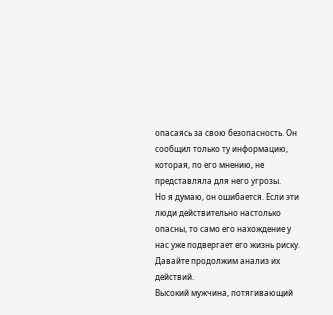опасаясь за свою безопасность. Он сообщил только ту информацию, которая, по его мнению, не представляла для него угрозы.
Но я думаю, он ошибается. Если эти люди действительно настолько опасны, то само его нахождение у нас уже подвергает его жизнь риску.
Давайте продолжим анализ их действий.
Высокий мужчина, потягивающий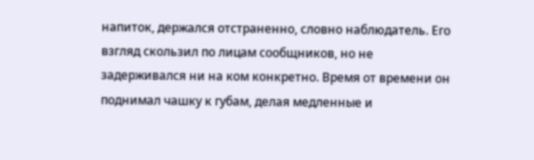напиток, держался отстраненно, словно наблюдатель. Его взгляд скользил по лицам сообщников, но не задерживался ни на ком конкретно. Время от времени он поднимал чашку к губам, делая медленные и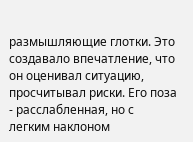размышляющие глотки. Это создавало впечатление, что он оценивал ситуацию, просчитывал риски. Его поза - расслабленная, но с легким наклоном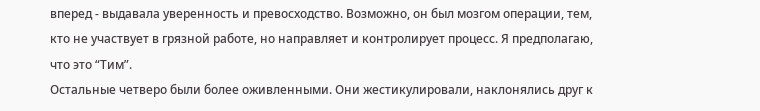вперед - выдавала уверенность и превосходство. Возможно, он был мозгом операции, тем, кто не участвует в грязной работе, но направляет и контролирует процесс. Я предполагаю, что это “Тим”.
Остальные четверо были более оживленными. Они жестикулировали, наклонялись друг к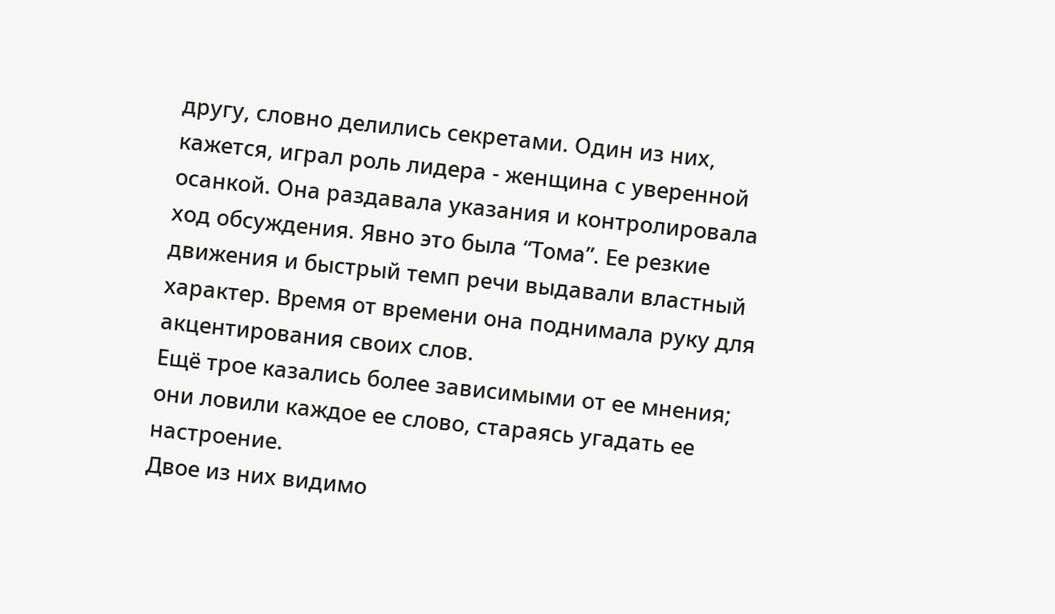другу, словно делились секретами. Один из них, кажется, играл роль лидера - женщина с уверенной осанкой. Она раздавала указания и контролировала ход обсуждения. Явно это была “Тома”. Ее резкие движения и быстрый темп речи выдавали властный характер. Время от времени она поднимала руку для акцентирования своих слов.
Ещё трое казались более зависимыми от ее мнения; они ловили каждое ее слово, стараясь угадать ее настроение.
Двое из них видимо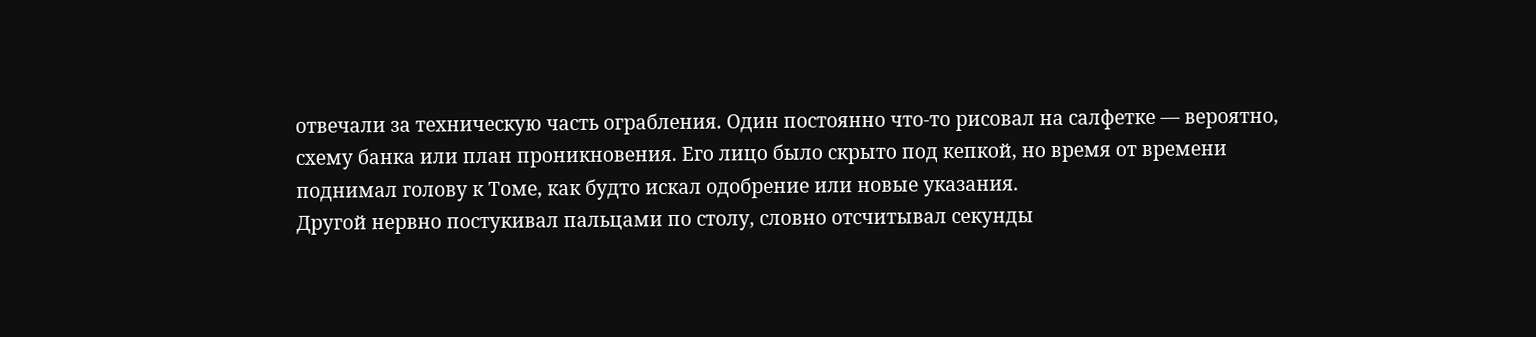отвечали за техническую часть ограбления. Один постоянно что-то рисовал на салфетке — вероятно, схему банка или план проникновения. Его лицо было скрыто под кепкой, но время от времени поднимал голову к Томе, как будто искал одобрение или новые указания.
Другой нервно постукивал пальцами по столу, словно отсчитывал секунды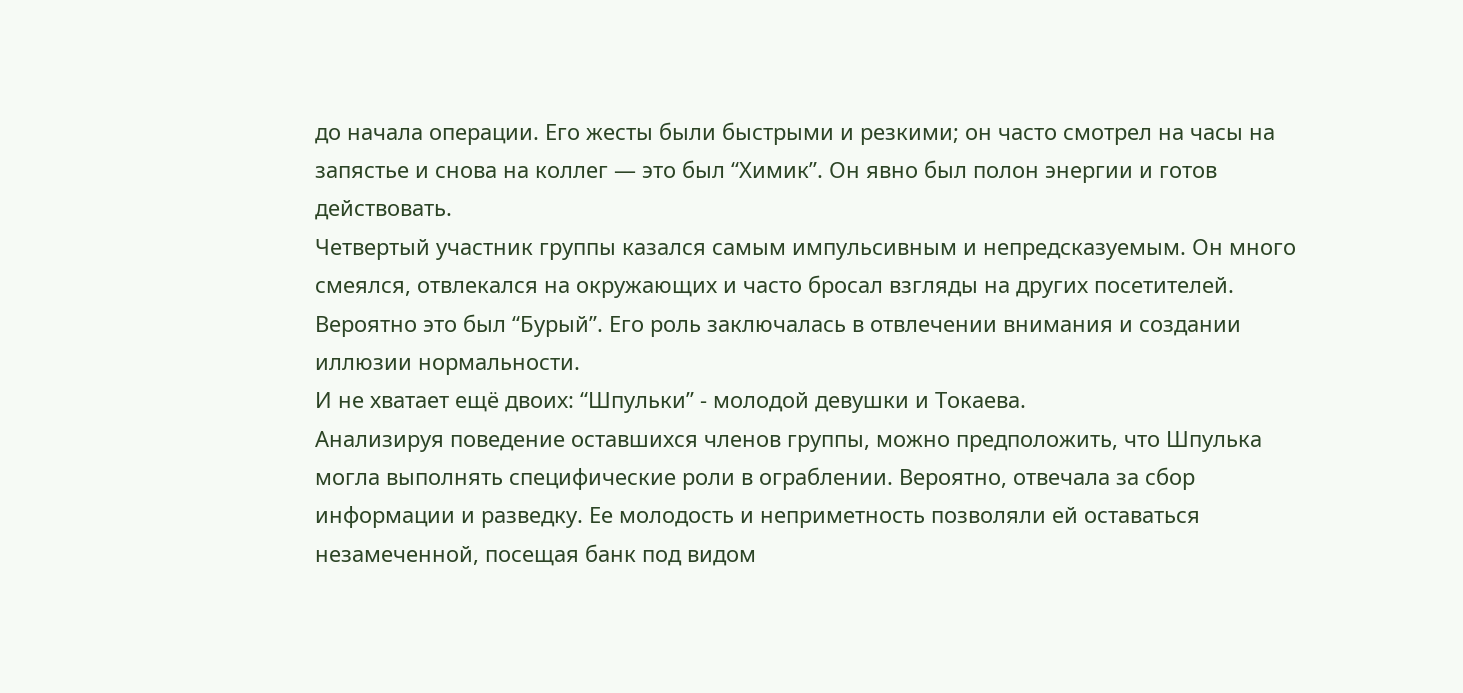до начала операции. Его жесты были быстрыми и резкими; он часто смотрел на часы на запястье и снова на коллег — это был “Химик”. Он явно был полон энергии и готов действовать.
Четвертый участник группы казался самым импульсивным и непредсказуемым. Он много смеялся, отвлекался на окружающих и часто бросал взгляды на других посетителей. Вероятно это был “Бурый”. Его роль заключалась в отвлечении внимания и создании иллюзии нормальности.
И не хватает ещё двоих: “Шпульки” - молодой девушки и Токаева.
Анализируя поведение оставшихся членов группы, можно предположить, что Шпулька могла выполнять специфические роли в ограблении. Вероятно, отвечала за сбор информации и разведку. Ее молодость и неприметность позволяли ей оставаться незамеченной, посещая банк под видом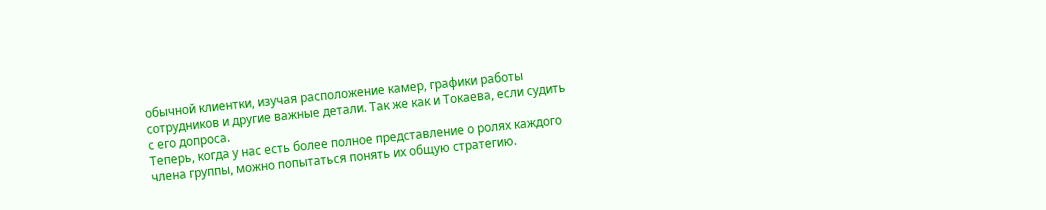обычной клиентки, изучая расположение камер, графики работы сотрудников и другие важные детали. Так же как и Токаева, если судить с его допроса.
Теперь, когда у нас есть более полное представление о ролях каждого члена группы, можно попытаться понять их общую стратегию.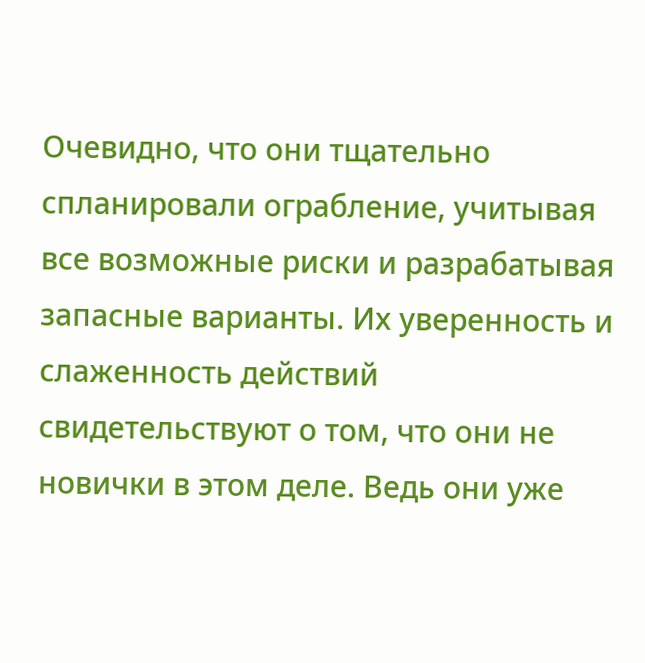Очевидно, что они тщательно спланировали ограбление, учитывая все возможные риски и разрабатывая запасные варианты. Их уверенность и слаженность действий свидетельствуют о том, что они не новички в этом деле. Ведь они уже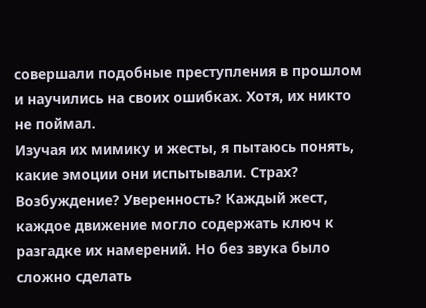совершали подобные преступления в прошлом и научились на своих ошибках. Хотя, их никто не поймал.
Изучая их мимику и жесты, я пытаюсь понять, какие эмоции они испытывали. Страх? Возбуждение? Уверенность? Каждый жест, каждое движение могло содержать ключ к разгадке их намерений. Но без звука было сложно сделать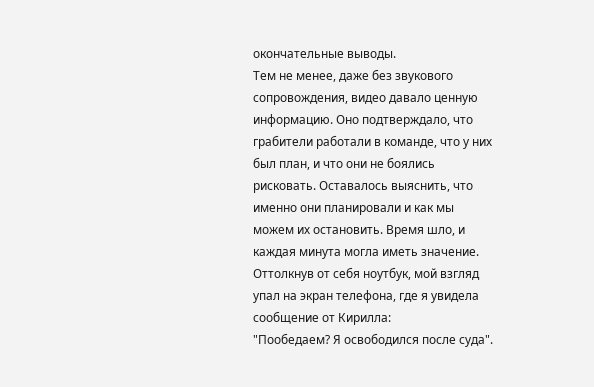окончательные выводы.
Тем не менее, даже без звукового сопровождения, видео давало ценную информацию. Оно подтверждало, что грабители работали в команде, что у них был план, и что они не боялись рисковать. Оставалось выяснить, что именно они планировали и как мы можем их остановить. Время шло, и каждая минута могла иметь значение.
Оттолкнув от себя ноутбук, мой взгляд упал на экран телефона, где я увидела сообщение от Кирилла:
"Пообедаем? Я освободился после суда".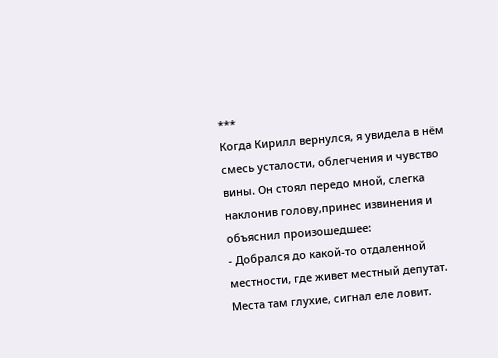***
Когда Кирилл вернулся, я увидела в нём смесь усталости, облегчения и чувство вины. Он стоял передо мной, слегка наклонив голову,принес извинения и объяснил произошедшее:
- Добрался до какой-то отдаленной местности, где живет местный депутат. Места там глухие, сигнал еле ловит.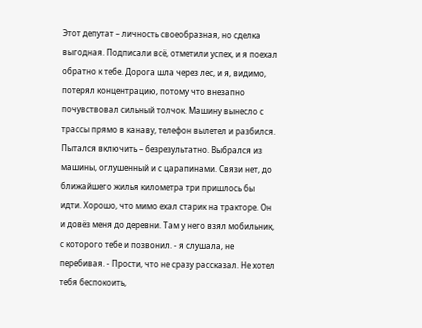Этот депутат – личность своеобразная, но сделка выгодная. Подписали всё, отметили успех, и я поехал обратно к тебе. Дорога шла через лес, и я, видимо, потерял концентрацию, потому что внезапно почувствовал сильный толчок. Машину вынесло с трассы прямо в канаву, телефон вылетел и разбился. Пытался включить – безрезультатно. Выбрался из машины, оглушенный и с царапинами. Связи нет, до ближайшего жилья километра три пришлось бы идти. Хорошо, что мимо ехал старик на тракторе. Он и довёз меня до деревни. Там у него взял мобильник, с которого тебе и позвонил. - я слушала, не перебивая. - Прости, что не сразу рассказал. Не хотел тебя беспокоить,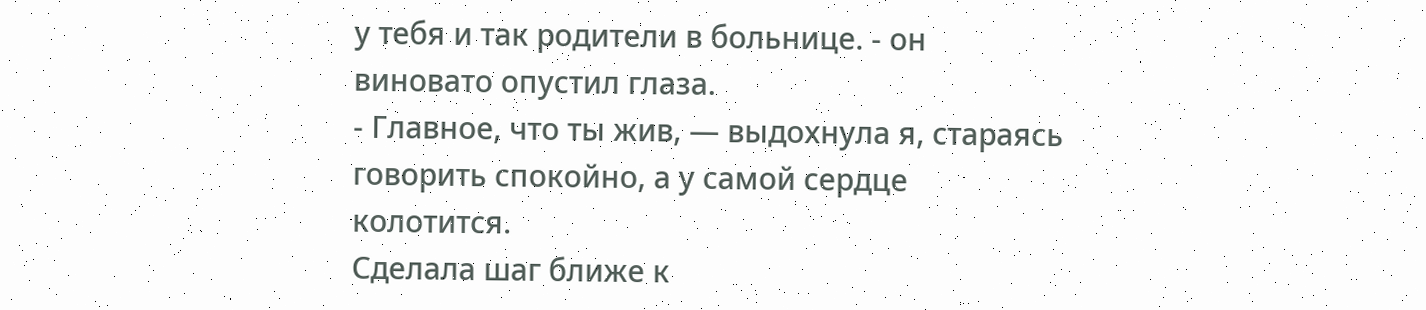у тебя и так родители в больнице. - он виновато опустил глаза.
- Главное, что ты жив, — выдохнула я, стараясь говорить спокойно, а у самой сердце колотится.
Сделала шаг ближе к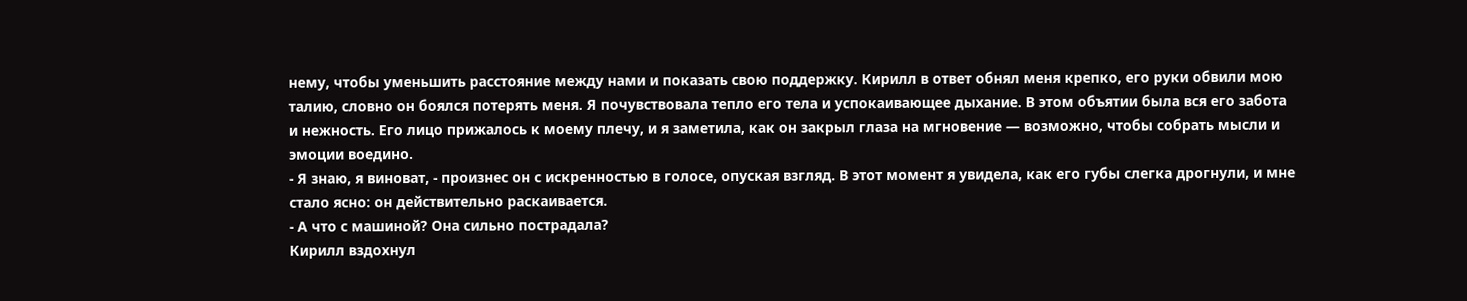нему, чтобы уменьшить расстояние между нами и показать свою поддержку. Кирилл в ответ обнял меня крепко, его руки обвили мою талию, словно он боялся потерять меня. Я почувствовала тепло его тела и успокаивающее дыхание. В этом объятии была вся его забота и нежность. Его лицо прижалось к моему плечу, и я заметила, как он закрыл глаза на мгновение — возможно, чтобы собрать мысли и эмоции воедино.
- Я знаю, я виноват, - произнес он с искренностью в голосе, опуская взгляд. В этот момент я увидела, как его губы слегка дрогнули, и мне стало ясно: он действительно раскаивается.
- А что с машиной? Она сильно пострадала?
Кирилл вздохнул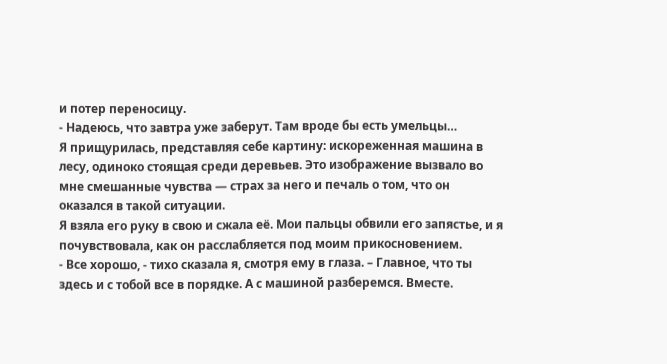и потер переносицу.
- Надеюсь, что завтра уже заберут. Там вроде бы есть умельцы…
Я прищурилась, представляя себе картину: искореженная машина в лесу, одиноко стоящая среди деревьев. Это изображение вызвало во мне смешанные чувства — страх за него и печаль о том, что он оказался в такой ситуации.
Я взяла его руку в свою и сжала её. Мои пальцы обвили его запястье, и я почувствовала, как он расслабляется под моим прикосновением.
- Все хорошо, - тихо сказала я, смотря ему в глаза. – Главное, что ты здесь и с тобой все в порядке. А с машиной разберемся. Вместе.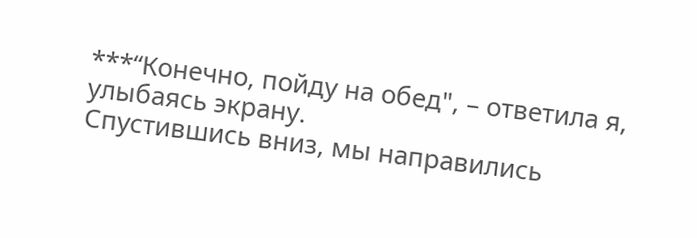***“Конечно, пойду на обед", – ответила я, улыбаясь экрану.
Спустившись вниз, мы направились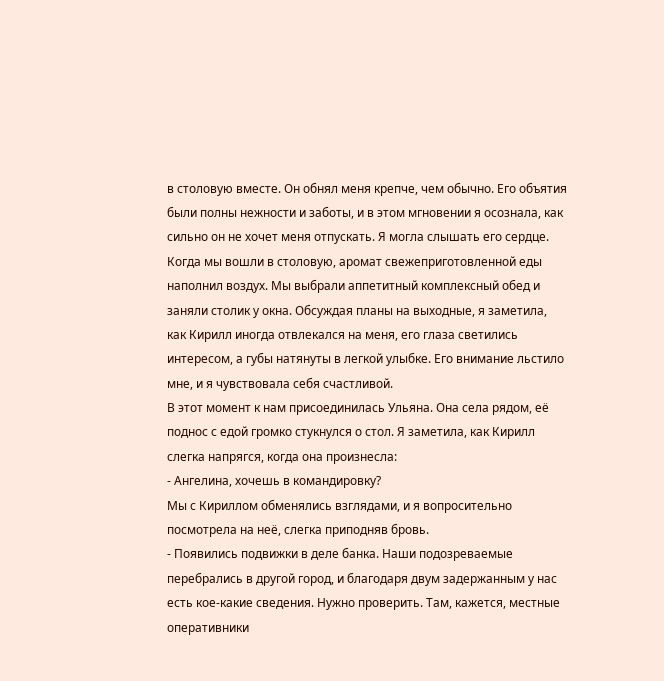в столовую вместе. Он обнял меня крепче, чем обычно. Его объятия были полны нежности и заботы, и в этом мгновении я осознала, как сильно он не хочет меня отпускать. Я могла слышать его сердце.
Когда мы вошли в столовую, аромат свежеприготовленной еды наполнил воздух. Мы выбрали аппетитный комплексный обед и заняли столик у окна. Обсуждая планы на выходные, я заметила, как Кирилл иногда отвлекался на меня, его глаза светились интересом, а губы натянуты в легкой улыбке. Его внимание льстило мне, и я чувствовала себя счастливой.
В этот момент к нам присоединилась Ульяна. Она села рядом, её поднос с едой громко стукнулся о стол. Я заметила, как Кирилл слегка напрягся, когда она произнесла:
- Ангелина, хочешь в командировку?
Мы с Кириллом обменялись взглядами, и я вопросительно посмотрела на неё, слегка приподняв бровь.
- Появились подвижки в деле банка. Наши подозреваемые перебрались в другой город, и благодаря двум задержанным у нас есть кое-какие сведения. Нужно проверить. Там, кажется, местные оперативники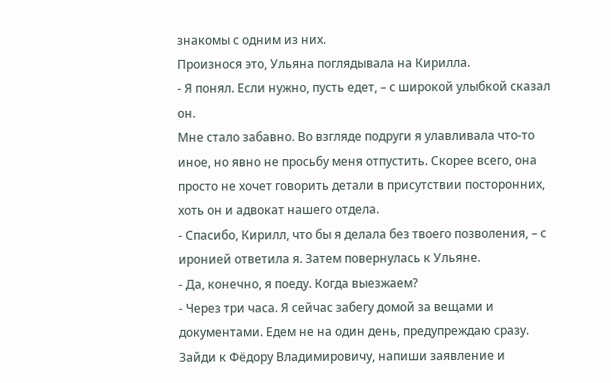знакомы с одним из них.
Произнося это, Ульяна поглядывала на Кирилла.
- Я понял. Если нужно, пусть едет, – с широкой улыбкой сказал он.
Мне стало забавно. Во взгляде подруги я улавливала что-то иное, но явно не просьбу меня отпустить. Скорее всего, она просто не хочет говорить детали в присутствии посторонних, хоть он и адвокат нашего отдела.
- Спасибо, Кирилл, что бы я делала без твоего позволения, – с иронией ответила я. Затем повернулась к Ульяне.
- Да, конечно, я поеду. Когда выезжаем?
- Через три часа. Я сейчас забегу домой за вещами и документами. Едем не на один день, предупреждаю сразу. Зайди к Фёдору Владимировичу, напиши заявление и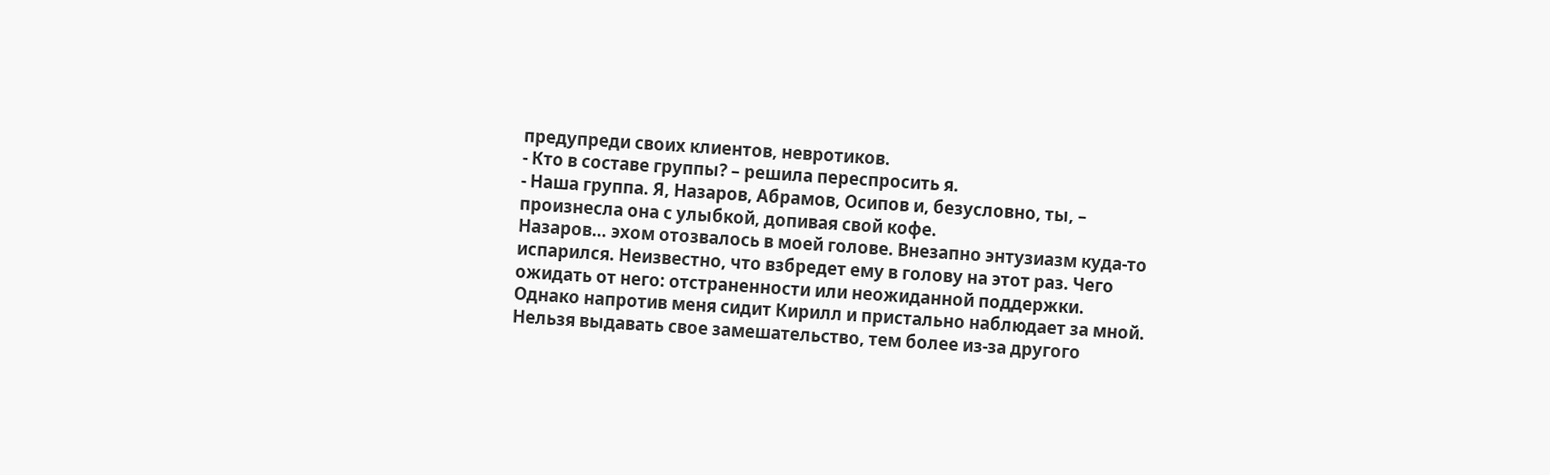предупреди своих клиентов, невротиков.
- Кто в составе группы? – решила переспросить я.
- Наша группа. Я, Назаров, Абрамов, Осипов и, безусловно, ты, – произнесла она с улыбкой, допивая свой кофе.
Назаров… эхом отозвалось в моей голове. Внезапно энтузиазм куда-то испарился. Неизвестно, что взбредет ему в голову на этот раз. Чего ожидать от него: отстраненности или неожиданной поддержки.
Однако напротив меня сидит Кирилл и пристально наблюдает за мной. Нельзя выдавать свое замешательство, тем более из-за другого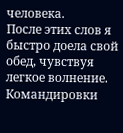человека.
После этих слов я быстро доела свой обед, чувствуя легкое волнение. Командировки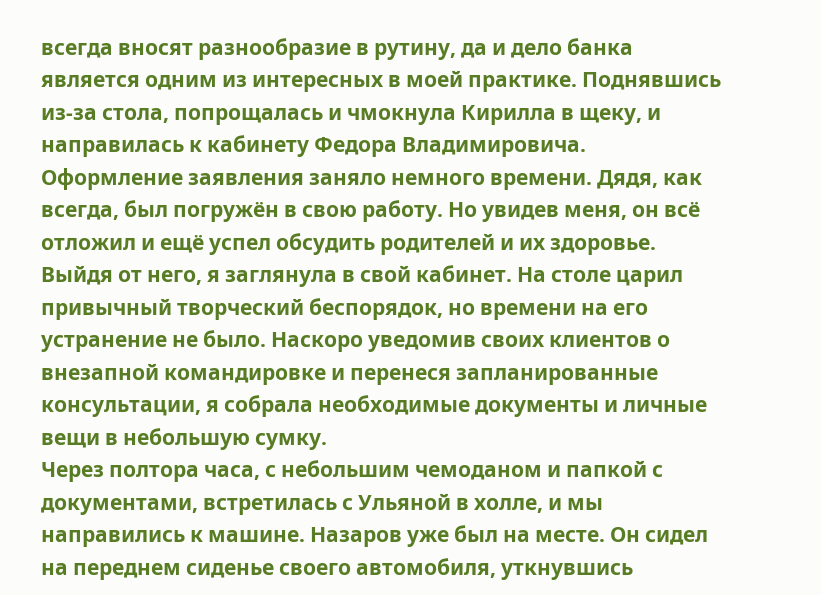всегда вносят разнообразие в рутину, да и дело банка является одним из интересных в моей практике. Поднявшись из-за стола, попрощалась и чмокнула Кирилла в щеку, и направилась к кабинету Федора Владимировича.
Оформление заявления заняло немного времени. Дядя, как всегда, был погружён в свою работу. Но увидев меня, он всё отложил и ещё успел обсудить родителей и их здоровье.
Выйдя от него, я заглянула в свой кабинет. На столе царил привычный творческий беспорядок, но времени на его устранение не было. Наскоро уведомив своих клиентов о внезапной командировке и перенеся запланированные консультации, я собрала необходимые документы и личные вещи в небольшую сумку.
Через полтора часа, с небольшим чемоданом и папкой с документами, встретилась с Ульяной в холле, и мы направились к машине. Назаров уже был на месте. Он сидел на переднем сиденье своего автомобиля, уткнувшись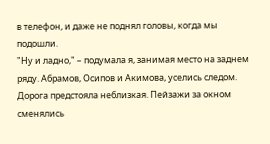в телефон, и даже не поднял головы, когда мы подошли.
"Ну и ладно," – подумала я, занимая место на заднем ряду. Абрамов, Осипов и Акимова, уселись следом.
Дорога предстояла неблизкая. Пейзажи за окном сменялись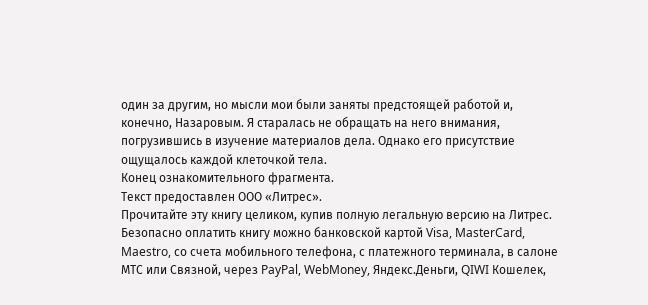один за другим, но мысли мои были заняты предстоящей работой и, конечно, Назаровым. Я старалась не обращать на него внимания, погрузившись в изучение материалов дела. Однако его присутствие ощущалось каждой клеточкой тела.
Конец ознакомительного фрагмента.
Текст предоставлен ООО «Литрес».
Прочитайте эту книгу целиком, купив полную легальную версию на Литрес.
Безопасно оплатить книгу можно банковской картой Visa, MasterCard, Maestro, со счета мобильного телефона, с платежного терминала, в салоне МТС или Связной, через PayPal, WebMoney, Яндекс.Деньги, QIWI Кошелек,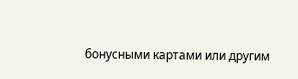бонусными картами или другим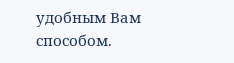удобным Вам способом.